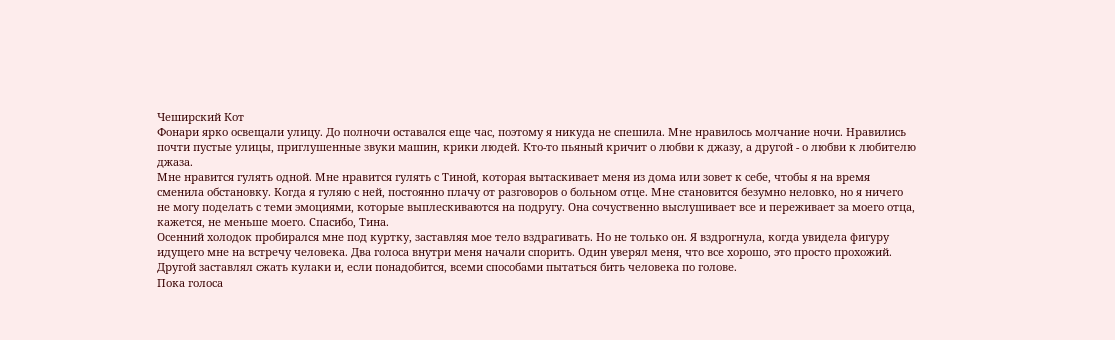Чеширский Кот
Фонари ярко освещали улицу. До полночи оставался еще час, поэтому я никуда не спешила. Мне нравилось молчание ночи. Нравились почти пустые улицы, приглушенные звуки машин, крики людей. Кто-то пьяный кричит о любви к джазу, а другой - о любви к любителю джаза.
Мне нравится гулять одной. Мне нравится гулять с Тиной, которая вытаскивает меня из дома или зовет к себе, чтобы я на время сменила обстановку. Когда я гуляю с ней, постоянно плачу от разговоров о больном отце. Мне становится безумно неловко, но я ничего не могу поделать с теми эмоциями, которые выплескиваются на подругу. Она сочуственно выслушивает все и переживает за моего отца, кажется, не меньше моего. Спасибо, Тина.
Осенний холодок пробирался мне под куртку, заставляя мое тело вздрагивать. Но не только он. Я вздрогнула, когда увидела фигуру идущего мне на встречу человека. Два голоса внутри меня начали спорить. Один уверял меня, что все хорошо, это просто прохожий. Другой заставлял сжать кулаки и, если понадобится, всеми способами пытаться бить человека по голове.
Пока голоса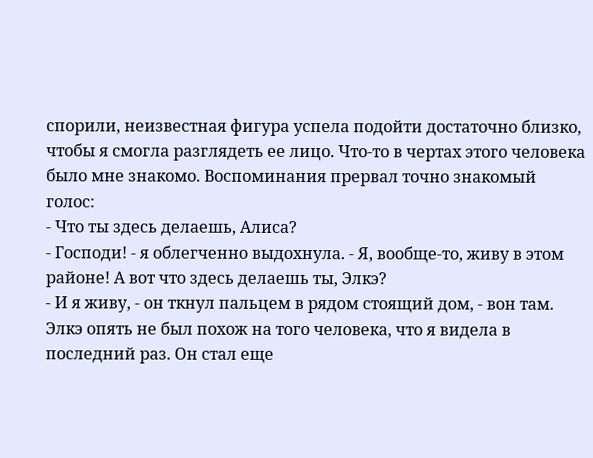спорили, неизвестная фигура успела подойти достаточно близко, чтобы я смогла разглядеть ее лицо. Что-то в чертах этого человека было мне знакомо. Воспоминания прервал точно знакомый голос:
- Что ты здесь делаешь, Алиса?
- Господи! - я облегченно выдохнула. - Я, вообще-то, живу в этом районе! А вот что здесь делаешь ты, Элкэ?
- И я живу, - он ткнул пальцем в рядом стоящий дом, - вон там.
Элкэ опять не был похож на того человека, что я видела в последний раз. Он стал еще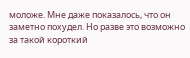моложе. Мне даже показалось, что он заметно похудел. Но разве это возможно за такой короткий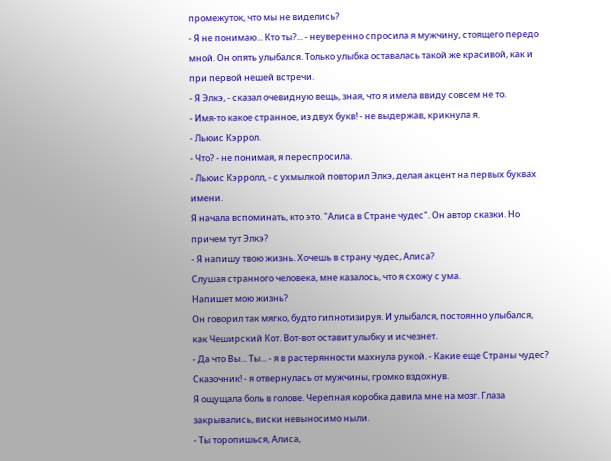промежуток, что мы не виделись?
- Я не понимаю... Кто ты?... - неуверенно спросила я мужчину, стоящего передо мной. Он опять улыбался. Только улыбка оставалась такой же красивой, как и при первой нешей встречи.
- Я Элкэ, - сказал очевидную вещь, зная, что я имела ввиду совсем не то.
- Имя-то какое странное, из двух букв! - не выдержав, крикнула я.
- Льюис Кэррол.
- Что? - не понимая, я переспросила.
- Льюис Кэрролл, - с ухмылкой повторил Элкэ, делая акцент на первых буквах имени.
Я начала вспоминать, кто это. "Алиса в Стране чудес". Он автор сказки. Но причем тут Элкэ?
- Я напишу твою жизнь. Хочешь в страну чудес, Алиса?
Слушая странного человека, мне казалось, что я схожу с ума.
Напишет мою жизнь?
Он говорил так мягко, будто гипнотизируя. И улыбался, постоянно улыбался, как Чеширский Кот. Вот-вот оставит улыбку и исчезнет.
- Да что Вы... Ты... - я в растерянности махнула рукой. - Какие еще Страны чудес? Сказочник! - я отвернулась от мужчины, громко вздохнув.
Я ощущала боль в голове. Черепная коробка давила мне на мозг. Глаза закрывались, виски невыносимо ныли.
- Ты торопишься, Алиса,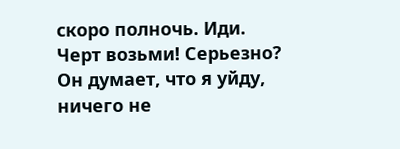скоро полночь. Иди.
Черт возьми! Серьезно? Он думает, что я уйду, ничего не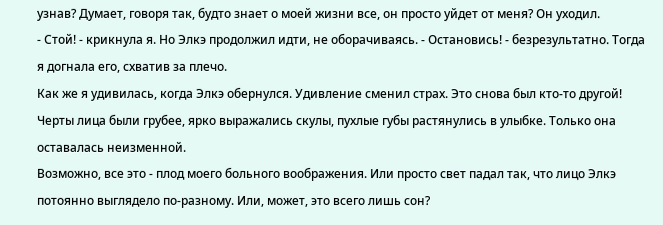узнав? Думает, говоря так, будто знает о моей жизни все, он просто уйдет от меня? Он уходил.
- Стой! - крикнула я. Но Элкэ продолжил идти, не оборачиваясь. - Остановись! - безрезультатно. Тогда я догнала его, схватив за плечо.
Как же я удивилась, когда Элкэ обернулся. Удивление сменил страх. Это снова был кто-то другой! Черты лица были грубее, ярко выражались скулы, пухлые губы растянулись в улыбке. Только она оставалась неизменной.
Возможно, все это - плод моего больного воображения. Или просто свет падал так, что лицо Элкэ потоянно выглядело по-разному. Или, может, это всего лишь сон?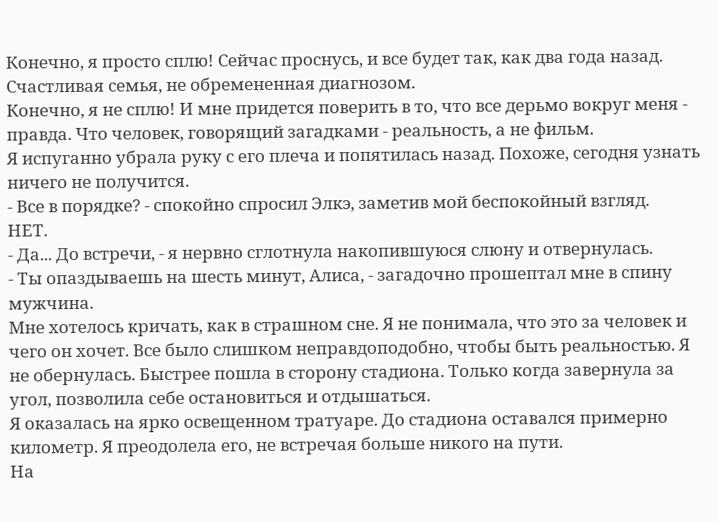Конечно, я просто сплю! Сейчас проснусь, и все будет так, как два года назад. Счастливая семья, не обремененная диагнозом.
Конечно, я не сплю! И мне придется поверить в то, что все дерьмо вокруг меня - правда. Что человек, говорящий загадками - реальность, а не фильм.
Я испуганно убрала руку с его плеча и попятилась назад. Похоже, сегодня узнать ничего не получится.
- Все в порядке? - спокойно спросил Элкэ, заметив мой беспокойный взгляд.
НЕТ.
- Да... До встречи, - я нервно сглотнула накопившуюся слюну и отвернулась.
- Ты опаздываешь на шесть минут, Алиса, - загадочно прошептал мне в спину мужчина.
Мне хотелось кричать, как в страшном сне. Я не понимала, что это за человек и чего он хочет. Все было слишком неправдоподобно, чтобы быть реальностью. Я не обернулась. Быстрее пошла в сторону стадиона. Только когда завернула за угол, позволила себе остановиться и отдышаться.
Я оказалась на ярко освещенном тратуаре. До стадиона оставался примерно километр. Я преодолела его, не встречая больше никого на пути.
На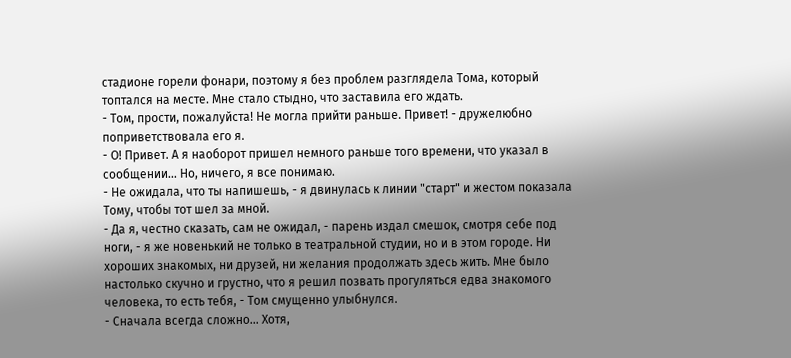стадионе горели фонари, поэтому я без проблем разглядела Тома, который топтался на месте. Мне стало стыдно, что заставила его ждать.
- Том, прости, пожалуйста! Не могла прийти раньше. Привет! - дружелюбно поприветствовала его я.
- О! Привет. А я наоборот пришел немного раньше того времени, что указал в сообщении... Но, ничего, я все понимаю.
- Не ожидала, что ты напишешь, - я двинулась к линии "старт" и жестом показала Тому, чтобы тот шел за мной.
- Да я, честно сказать, сам не ожидал, - парень издал смешок, смотря себе под ноги, - я же новенький не только в театральной студии, но и в этом городе. Ни хороших знакомых, ни друзей, ни желания продолжать здесь жить. Мне было настолько скучно и грустно, что я решил позвать прогуляться едва знакомого человека, то есть тебя, - Том смущенно улыбнулся.
- Сначала всегда сложно... Хотя,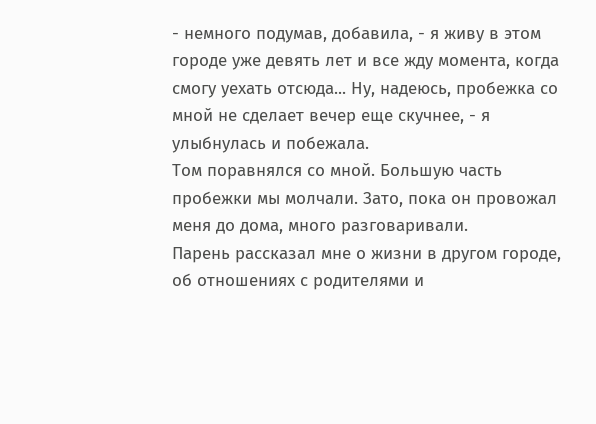- немного подумав, добавила, - я живу в этом городе уже девять лет и все жду момента, когда смогу уехать отсюда... Ну, надеюсь, пробежка со мной не сделает вечер еще скучнее, - я улыбнулась и побежала.
Том поравнялся со мной. Большую часть пробежки мы молчали. Зато, пока он провожал меня до дома, много разговаривали.
Парень рассказал мне о жизни в другом городе, об отношениях с родителями и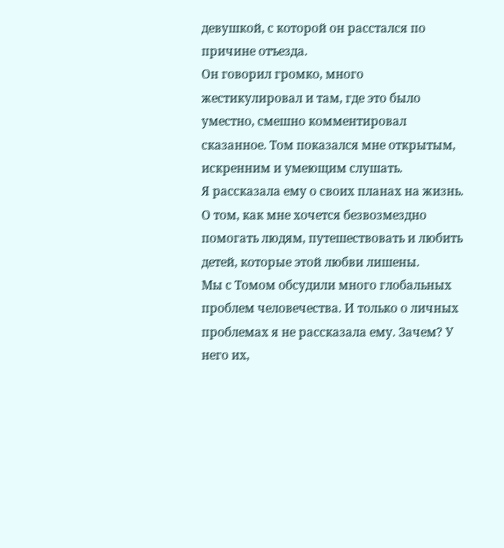девушкой, с которой он расстался по причине отъезда.
Он говорил громко, много жестикулировал и там, где это было уместно, смешно комментировал сказанное. Том показался мне открытым, искренним и умеющим слушать.
Я рассказала ему о своих планах на жизнь. О том, как мне хочется безвозмездно помогать людям, путешествовать и любить детей, которые этой любви лишены.
Мы с Томом обсудили много глобальных проблем человечества. И только о личных проблемах я не рассказала ему. Зачем? У него их,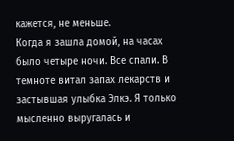кажется, не меньше.
Когда я зашла домой, на часах было четыре ночи. Все спали. В темноте витал запах лекарств и застывшая улыбка Элкэ. Я только мысленно выругалась и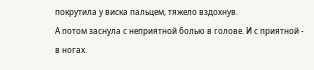покрутила у виска пальцем, тяжело вздохнув.
А потом заснула с неприятной болью в голове. И с приятной - в ногах.